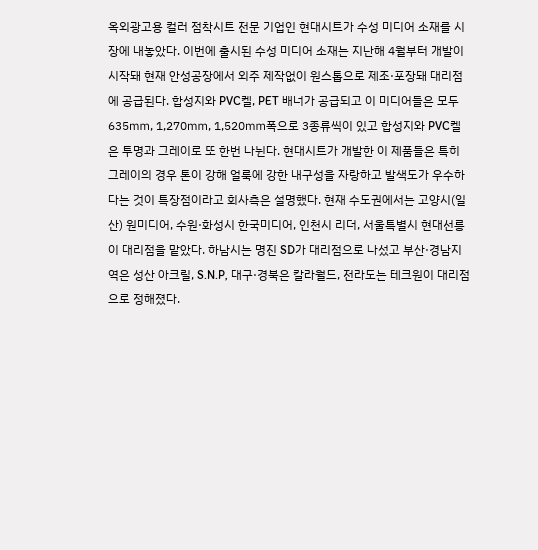옥외광고용 컬러 점착시트 전문 기업인 현대시트가 수성 미디어 소재를 시장에 내놓았다. 이번에 출시된 수성 미디어 소재는 지난해 4월부터 개발이 시작돼 현재 안성공장에서 외주 제작없이 원스톱으로 제조·포장돼 대리점에 공급된다. 합성지와 PVC켈, PET 배너가 공급되고 이 미디어들은 모두 635㎜, 1,270㎜, 1,520㎜폭으로 3종류씩이 있고 합성지와 PVC켈은 투명과 그레이로 또 한번 나뉜다. 현대시트가 개발한 이 제품들은 특히 그레이의 경우 톤이 강해 얼룩에 강한 내구성을 자랑하고 발색도가 우수하다는 것이 특장점이라고 회사측은 설명했다. 현재 수도권에서는 고양시(일산) 원미디어, 수원·화성시 한국미디어, 인천시 리더, 서울특별시 현대선릉이 대리점을 맡았다. 하남시는 명진 SD가 대리점으로 나섰고 부산·경남지역은 성산 아크릴, S.N.P, 대구·경북은 칼라월드, 전라도는 테크원이 대리점으로 정해졌다.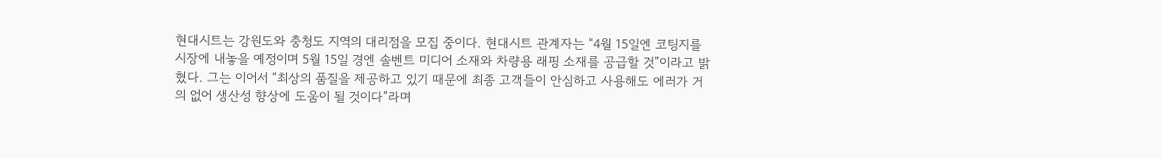현대시트는 강원도와 충청도 지역의 대리점을 모집 중이다. 현대시트 관계자는 “4월 15일엔 코팅지를 시장에 내놓을 예정이며 5월 15일 경엔 솔벤트 미디어 소재와 차량용 래핑 소재를 공급할 것”이라고 밝혔다. 그는 이어서 “최상의 품질을 제공하고 있기 때문에 최종 고객들이 안심하고 사용해도 에러가 거의 없어 생산성 향상에 도움이 될 것이다”라며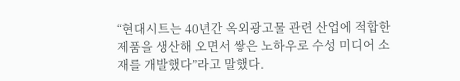“현대시트는 40년간 옥외광고물 관련 산업에 적합한 제품을 생산해 오면서 쌓은 노하우로 수성 미디어 소재를 개발했다”라고 말했다.